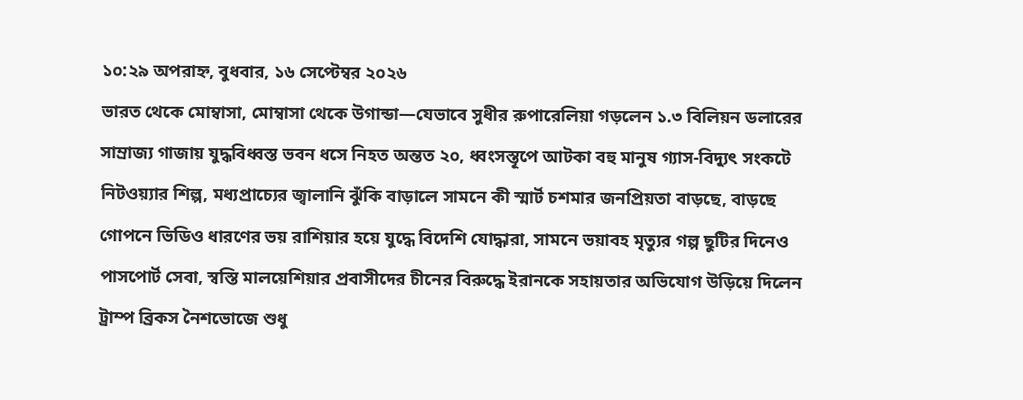১০:২৯ অপরাহ্ন, বুধবার, ১৬ সেপ্টেম্বর ২০২৬
ভারত থেকে মোম্বাসা, মোম্বাসা থেকে উগান্ডা—যেভাবে সুধীর রুপারেলিয়া গড়লেন ১.৩ বিলিয়ন ডলারের সাম্রাজ্য গাজায় যুদ্ধবিধ্বস্ত ভবন ধসে নিহত অন্তত ২০, ধ্বংসস্তূপে আটকা বহু মানুষ গ্যাস-বিদ্যুৎ সংকটে নিটওয়্যার শিল্প, মধ্যপ্রাচ্যের জ্বালানি ঝুঁকি বাড়ালে সামনে কী স্মার্ট চশমার জনপ্রিয়তা বাড়ছে, বাড়ছে গোপনে ভিডিও ধারণের ভয় রাশিয়ার হয়ে যুদ্ধে বিদেশি যোদ্ধারা, সামনে ভয়াবহ মৃত্যুর গল্প ছুটির দিনেও পাসপোর্ট সেবা, স্বস্তি মালয়েশিয়ার প্রবাসীদের চীনের বিরুদ্ধে ইরানকে সহায়তার অভিযোগ উড়িয়ে দিলেন ট্রাম্প ব্রিকস নৈশভোজে শুধু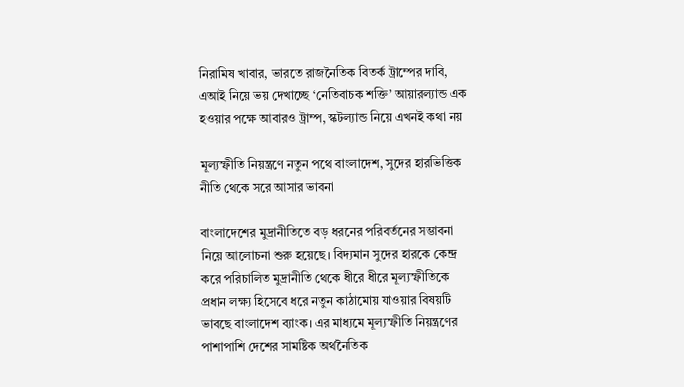নিরামিষ খাবার, ভারতে রাজনৈতিক বিতর্ক ট্রাম্পের দাবি, এআই নিয়ে ভয় দেখাচ্ছে ‘নেতিবাচক শক্তি’ আয়ারল্যান্ড এক হওয়ার পক্ষে আবারও ট্রাম্প, স্কটল্যান্ড নিয়ে এখনই কথা নয়

মূল্যস্ফীতি নিয়ন্ত্রণে নতুন পথে বাংলাদেশ, সুদের হারভিত্তিক নীতি থেকে সরে আসার ভাবনা

বাংলাদেশের মুদ্রানীতিতে বড় ধরনের পরিবর্তনের সম্ভাবনা নিয়ে আলোচনা শুরু হয়েছে। বিদ্যমান সুদের হারকে কেন্দ্র করে পরিচালিত মুদ্রানীতি থেকে ধীরে ধীরে মূল্যস্ফীতিকে প্রধান লক্ষ্য হিসেবে ধরে নতুন কাঠামোয় যাওয়ার বিষয়টি ভাবছে বাংলাদেশ ব্যাংক। এর মাধ্যমে মূল্যস্ফীতি নিয়ন্ত্রণের পাশাপাশি দেশের সামষ্টিক অর্থনৈতিক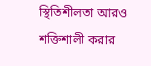স্থিতিশীলতা আরও শক্তিশালী করার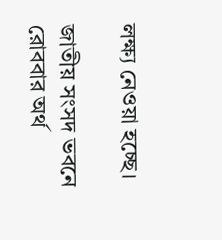লক্ষ্য নেওয়া হচ্ছে।

জাতীয় সংসদ ভবনে রোববার অর্থ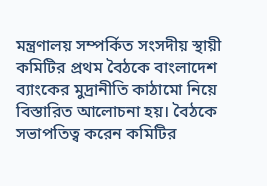মন্ত্রণালয় সম্পর্কিত সংসদীয় স্থায়ী কমিটির প্রথম বৈঠকে বাংলাদেশ ব্যাংকের মুদ্রানীতি কাঠামো নিয়ে বিস্তারিত আলোচনা হয়। বৈঠকে সভাপতিত্ব করেন কমিটির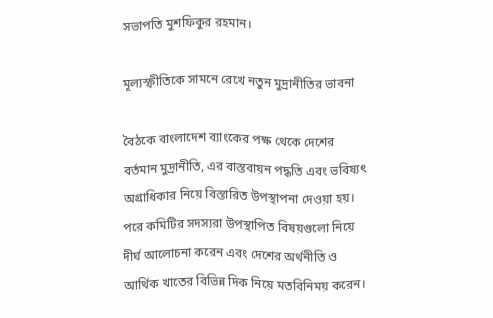সভাপতি মুশফিকুর রহমান।

মূল্যস্ফীতিকে সামনে রেখে নতুন মুদ্রানীতির ভাবনা

বৈঠকে বাংলাদেশ ব্যাংকের পক্ষ থেকে দেশের বর্তমান মুদ্রানীতি, এর বাস্তবায়ন পদ্ধতি এবং ভবিষ্যৎ অগ্রাধিকার নিয়ে বিস্তারিত উপস্থাপনা দেওয়া হয়। পরে কমিটির সদস্যরা উপস্থাপিত বিষয়গুলো নিয়ে দীর্ঘ আলোচনা করেন এবং দেশের অর্থনীতি ও আর্থিক খাতের বিভিন্ন দিক নিয়ে মতবিনিময় করেন।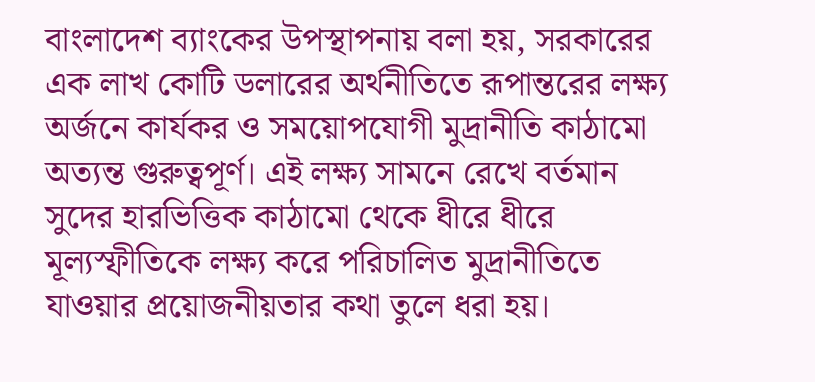বাংলাদেশ ব্যাংকের উপস্থাপনায় বলা হয়, সরকারের এক লাখ কোটি ডলারের অর্থনীতিতে রূপান্তরের লক্ষ্য অর্জনে কার্যকর ও সময়োপযোগী মুদ্রানীতি কাঠামো অত্যন্ত গুরুত্বপূর্ণ। এই লক্ষ্য সামনে রেখে বর্তমান সুদের হারভিত্তিক কাঠামো থেকে ধীরে ধীরে মূল্যস্ফীতিকে লক্ষ্য করে পরিচালিত মুদ্রানীতিতে যাওয়ার প্রয়োজনীয়তার কথা তুলে ধরা হয়।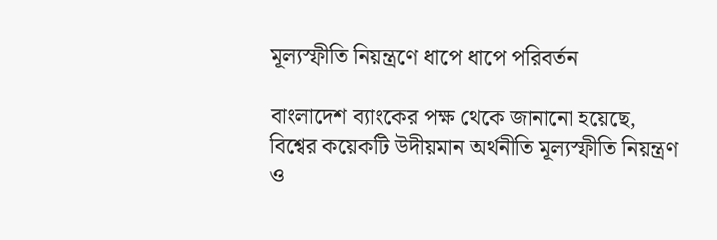মূল্যস্ফীতি নিয়ন্ত্রণে ধাপে ধাপে পরিবর্তন

বাংলাদেশ ব্যাংকের পক্ষ থেকে জানানো হয়েছে, বিশ্বের কয়েকটি উদীয়মান অর্থনীতি মূল্যস্ফীতি নিয়ন্ত্রণ ও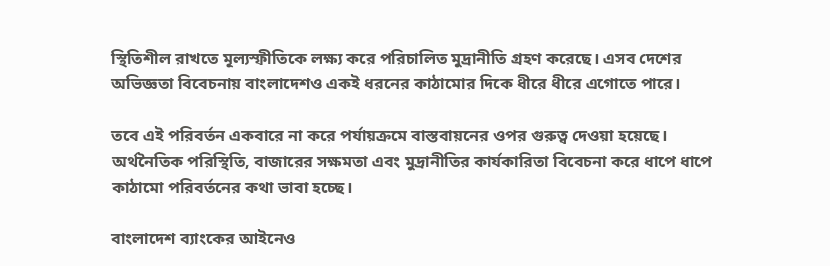স্থিতিশীল রাখতে মূল্যস্ফীতিকে লক্ষ্য করে পরিচালিত মুদ্রানীতি গ্রহণ করেছে। এসব দেশের অভিজ্ঞতা বিবেচনায় বাংলাদেশও একই ধরনের কাঠামোর দিকে ধীরে ধীরে এগোতে পারে।

তবে এই পরিবর্তন একবারে না করে পর্যায়ক্রমে বাস্তবায়নের ওপর গুরুত্ব দেওয়া হয়েছে। অর্থনৈতিক পরিস্থিতি, বাজারের সক্ষমতা এবং মুদ্রানীতির কার্যকারিতা বিবেচনা করে ধাপে ধাপে কাঠামো পরিবর্তনের কথা ভাবা হচ্ছে।

বাংলাদেশ ব্যাংকের আইনেও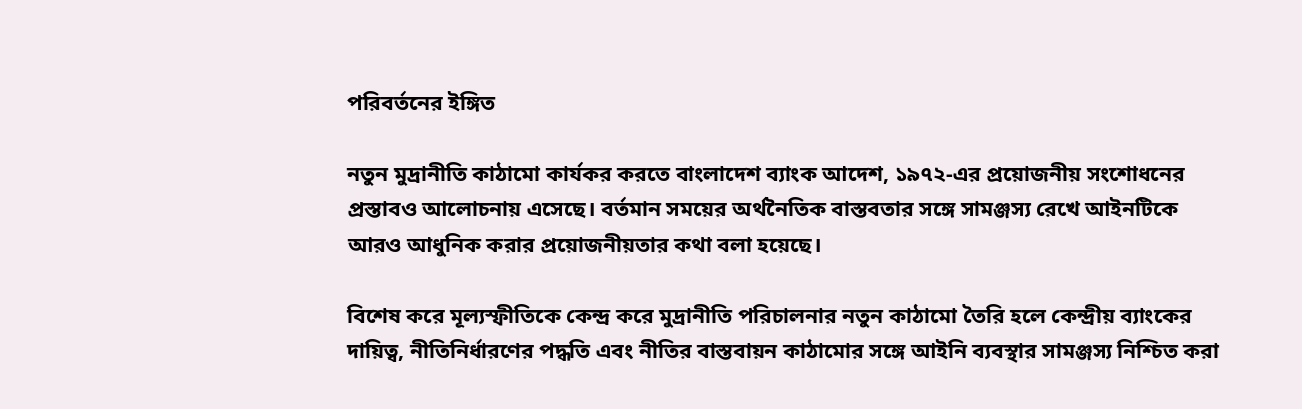পরিবর্তনের ইঙ্গিত

নতুন মুদ্রানীতি কাঠামো কার্যকর করতে বাংলাদেশ ব্যাংক আদেশ, ১৯৭২-এর প্রয়োজনীয় সংশোধনের প্রস্তাবও আলোচনায় এসেছে। বর্তমান সময়ের অর্থনৈতিক বাস্তবতার সঙ্গে সামঞ্জস্য রেখে আইনটিকে আরও আধুনিক করার প্রয়োজনীয়তার কথা বলা হয়েছে।

বিশেষ করে মূল্যস্ফীতিকে কেন্দ্র করে মুদ্রানীতি পরিচালনার নতুন কাঠামো তৈরি হলে কেন্দ্রীয় ব্যাংকের দায়িত্ব, নীতিনির্ধারণের পদ্ধতি এবং নীতির বাস্তবায়ন কাঠামোর সঙ্গে আইনি ব্যবস্থার সামঞ্জস্য নিশ্চিত করা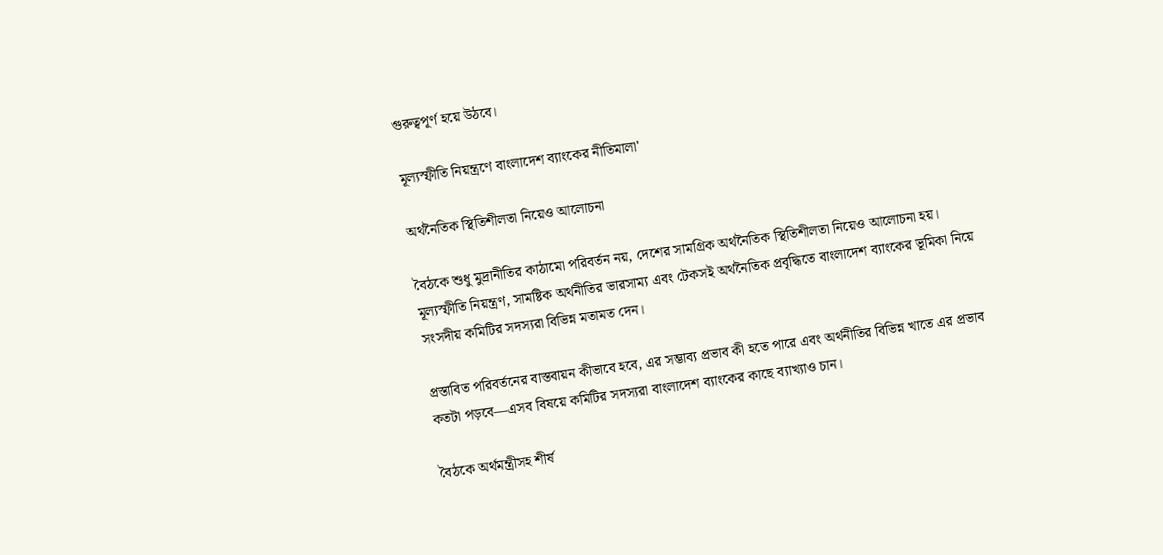গুরুত্বপূর্ণ হয়ে উঠবে।

মূল্যস্ফীতি নিয়ন্ত্রণে বাংলাদেশ ব্যাংকের নীতিমালা'

অর্থনৈতিক স্থিতিশীলতা নিয়েও আলোচনা

বৈঠকে শুধু মুদ্রানীতির কাঠামো পরিবর্তন নয়, দেশের সামগ্রিক অর্থনৈতিক স্থিতিশীলতা নিয়েও আলোচনা হয়। মূল্যস্ফীতি নিয়ন্ত্রণ, সামষ্টিক অর্থনীতির ভারসাম্য এবং টেকসই অর্থনৈতিক প্রবৃদ্ধিতে বাংলাদেশ ব্যাংকের ভূমিকা নিয়ে সংসদীয় কমিটির সদস্যরা বিভিন্ন মতামত দেন।

প্রস্তাবিত পরিবর্তনের বাস্তবায়ন কীভাবে হবে, এর সম্ভাব্য প্রভাব কী হতে পারে এবং অর্থনীতির বিভিন্ন খাতে এর প্রভাব কতটা পড়বে—এসব বিষয়ে কমিটির সদস্যরা বাংলাদেশ ব্যাংকের কাছে ব্যাখ্যাও চান।

বৈঠকে অর্থমন্ত্রীসহ শীর্ষ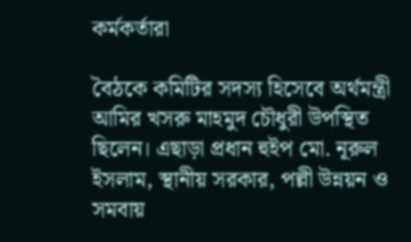কর্মকর্তারা

বৈঠকে কমিটির সদস্য হিসেবে অর্থমন্ত্রী আমির খসরু মাহমুদ চৌধুরী উপস্থিত ছিলেন। এছাড়া প্রধান হুইপ মো. নূরুল ইসলাম, স্থানীয় সরকার, পল্লী উন্নয়ন ও সমবায়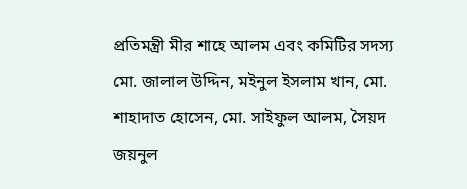প্রতিমন্ত্রী মীর শাহে আলম এবং কমিটির সদস্য মো. জালাল উদ্দিন, মইনুল ইসলাম খান, মো. শাহাদাত হোসেন, মো. সাইফুল আলম, সৈয়দ জয়নুল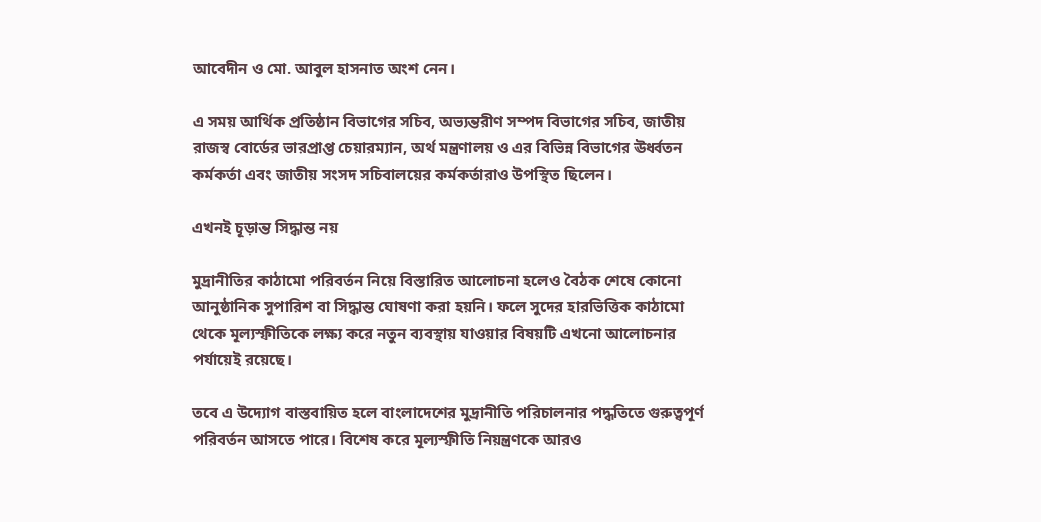আবেদীন ও মো. আবুল হাসনাত অংশ নেন।

এ সময় আর্থিক প্রতিষ্ঠান বিভাগের সচিব, অভ্যন্তরীণ সম্পদ বিভাগের সচিব, জাতীয় রাজস্ব বোর্ডের ভারপ্রাপ্ত চেয়ারম্যান, অর্থ মন্ত্রণালয় ও এর বিভিন্ন বিভাগের ঊর্ধ্বতন কর্মকর্তা এবং জাতীয় সংসদ সচিবালয়ের কর্মকর্তারাও উপস্থিত ছিলেন।

এখনই চূড়ান্ত সিদ্ধান্ত নয়

মুদ্রানীতির কাঠামো পরিবর্তন নিয়ে বিস্তারিত আলোচনা হলেও বৈঠক শেষে কোনো আনুষ্ঠানিক সুপারিশ বা সিদ্ধান্ত ঘোষণা করা হয়নি। ফলে সুদের হারভিত্তিক কাঠামো থেকে মূল্যস্ফীতিকে লক্ষ্য করে নতুন ব্যবস্থায় যাওয়ার বিষয়টি এখনো আলোচনার পর্যায়েই রয়েছে।

তবে এ উদ্যোগ বাস্তবায়িত হলে বাংলাদেশের মুদ্রানীতি পরিচালনার পদ্ধতিতে গুরুত্বপূর্ণ পরিবর্তন আসতে পারে। বিশেষ করে মূল্যস্ফীতি নিয়ন্ত্রণকে আরও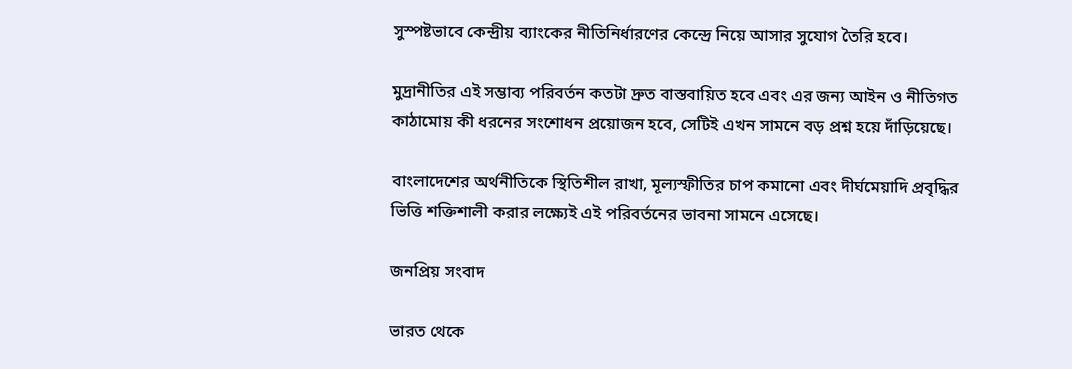সুস্পষ্টভাবে কেন্দ্রীয় ব্যাংকের নীতিনির্ধারণের কেন্দ্রে নিয়ে আসার সুযোগ তৈরি হবে।

মুদ্রানীতির এই সম্ভাব্য পরিবর্তন কতটা দ্রুত বাস্তবায়িত হবে এবং এর জন্য আইন ও নীতিগত কাঠামোয় কী ধরনের সংশোধন প্রয়োজন হবে, সেটিই এখন সামনে বড় প্রশ্ন হয়ে দাঁড়িয়েছে।

বাংলাদেশের অর্থনীতিকে স্থিতিশীল রাখা, মূল্যস্ফীতির চাপ কমানো এবং দীর্ঘমেয়াদি প্রবৃদ্ধির ভিত্তি শক্তিশালী করার লক্ষ্যেই এই পরিবর্তনের ভাবনা সামনে এসেছে।

জনপ্রিয় সংবাদ

ভারত থেকে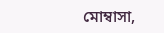মোম্বাসা,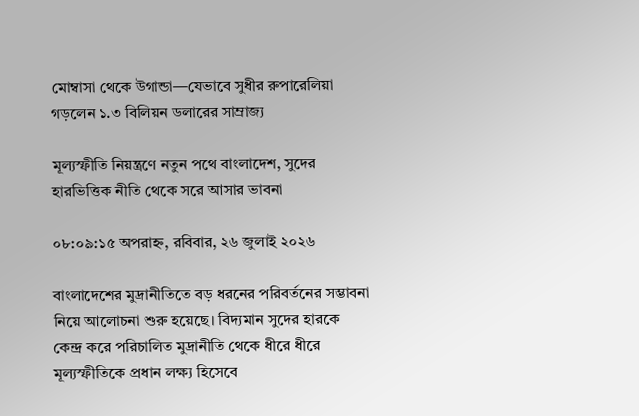মোম্বাসা থেকে উগান্ডা—যেভাবে সুধীর রুপারেলিয়া গড়লেন ১.৩ বিলিয়ন ডলারের সাম্রাজ্য

মূল্যস্ফীতি নিয়ন্ত্রণে নতুন পথে বাংলাদেশ, সুদের হারভিত্তিক নীতি থেকে সরে আসার ভাবনা

০৮:০৯:১৫ অপরাহ্ন, রবিবার, ২৬ জুলাই ২০২৬

বাংলাদেশের মুদ্রানীতিতে বড় ধরনের পরিবর্তনের সম্ভাবনা নিয়ে আলোচনা শুরু হয়েছে। বিদ্যমান সুদের হারকে কেন্দ্র করে পরিচালিত মুদ্রানীতি থেকে ধীরে ধীরে মূল্যস্ফীতিকে প্রধান লক্ষ্য হিসেবে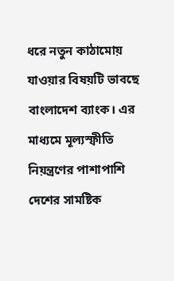ধরে নতুন কাঠামোয় যাওয়ার বিষয়টি ভাবছে বাংলাদেশ ব্যাংক। এর মাধ্যমে মূল্যস্ফীতি নিয়ন্ত্রণের পাশাপাশি দেশের সামষ্টিক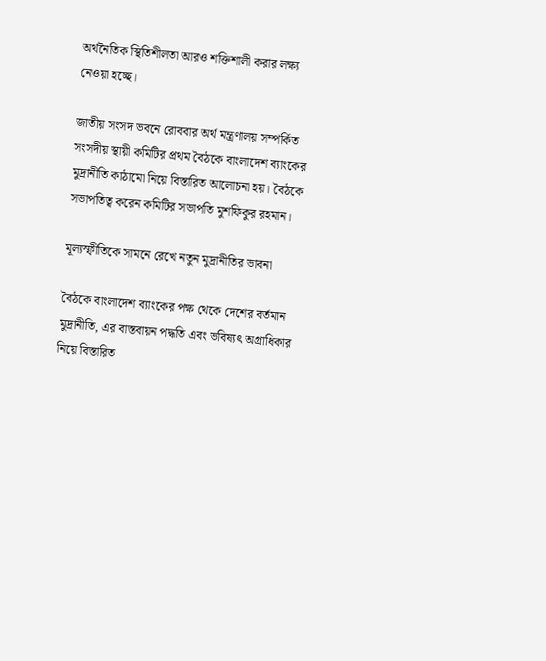অর্থনৈতিক স্থিতিশীলতা আরও শক্তিশালী করার লক্ষ্য নেওয়া হচ্ছে।

জাতীয় সংসদ ভবনে রোববার অর্থ মন্ত্রণালয় সম্পর্কিত সংসদীয় স্থায়ী কমিটির প্রথম বৈঠকে বাংলাদেশ ব্যাংকের মুদ্রানীতি কাঠামো নিয়ে বিস্তারিত আলোচনা হয়। বৈঠকে সভাপতিত্ব করেন কমিটির সভাপতি মুশফিকুর রহমান।

মূল্যস্ফীতিকে সামনে রেখে নতুন মুদ্রানীতির ভাবনা

বৈঠকে বাংলাদেশ ব্যাংকের পক্ষ থেকে দেশের বর্তমান মুদ্রানীতি, এর বাস্তবায়ন পদ্ধতি এবং ভবিষ্যৎ অগ্রাধিকার নিয়ে বিস্তারিত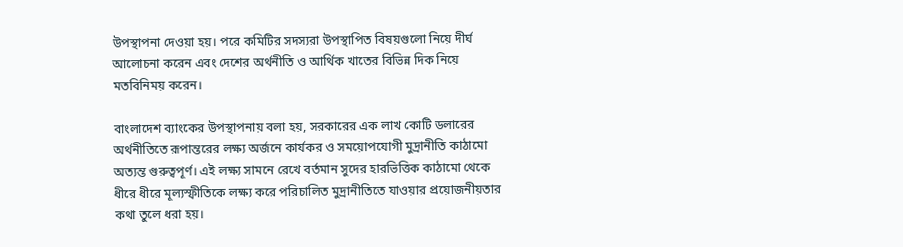উপস্থাপনা দেওয়া হয়। পরে কমিটির সদস্যরা উপস্থাপিত বিষয়গুলো নিয়ে দীর্ঘ আলোচনা করেন এবং দেশের অর্থনীতি ও আর্থিক খাতের বিভিন্ন দিক নিয়ে মতবিনিময় করেন।

বাংলাদেশ ব্যাংকের উপস্থাপনায় বলা হয়, সরকারের এক লাখ কোটি ডলারের অর্থনীতিতে রূপান্তরের লক্ষ্য অর্জনে কার্যকর ও সময়োপযোগী মুদ্রানীতি কাঠামো অত্যন্ত গুরুত্বপূর্ণ। এই লক্ষ্য সামনে রেখে বর্তমান সুদের হারভিত্তিক কাঠামো থেকে ধীরে ধীরে মূল্যস্ফীতিকে লক্ষ্য করে পরিচালিত মুদ্রানীতিতে যাওয়ার প্রয়োজনীয়তার কথা তুলে ধরা হয়।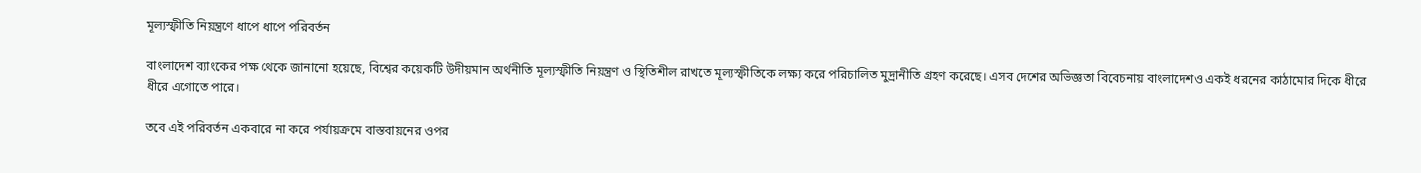মূল্যস্ফীতি নিয়ন্ত্রণে ধাপে ধাপে পরিবর্তন

বাংলাদেশ ব্যাংকের পক্ষ থেকে জানানো হয়েছে, বিশ্বের কয়েকটি উদীয়মান অর্থনীতি মূল্যস্ফীতি নিয়ন্ত্রণ ও স্থিতিশীল রাখতে মূল্যস্ফীতিকে লক্ষ্য করে পরিচালিত মুদ্রানীতি গ্রহণ করেছে। এসব দেশের অভিজ্ঞতা বিবেচনায় বাংলাদেশও একই ধরনের কাঠামোর দিকে ধীরে ধীরে এগোতে পারে।

তবে এই পরিবর্তন একবারে না করে পর্যায়ক্রমে বাস্তবায়নের ওপর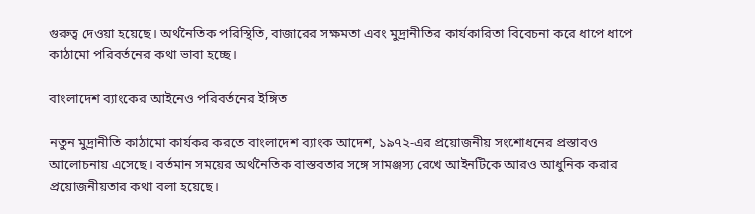গুরুত্ব দেওয়া হয়েছে। অর্থনৈতিক পরিস্থিতি, বাজারের সক্ষমতা এবং মুদ্রানীতির কার্যকারিতা বিবেচনা করে ধাপে ধাপে কাঠামো পরিবর্তনের কথা ভাবা হচ্ছে।

বাংলাদেশ ব্যাংকের আইনেও পরিবর্তনের ইঙ্গিত

নতুন মুদ্রানীতি কাঠামো কার্যকর করতে বাংলাদেশ ব্যাংক আদেশ, ১৯৭২-এর প্রয়োজনীয় সংশোধনের প্রস্তাবও আলোচনায় এসেছে। বর্তমান সময়ের অর্থনৈতিক বাস্তবতার সঙ্গে সামঞ্জস্য রেখে আইনটিকে আরও আধুনিক করার প্রয়োজনীয়তার কথা বলা হয়েছে।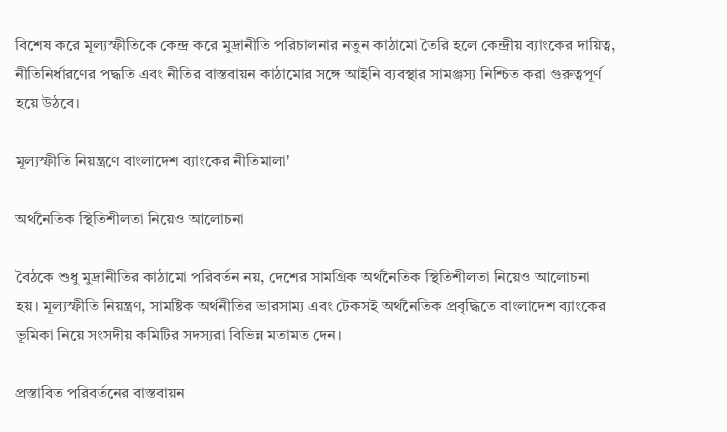বিশেষ করে মূল্যস্ফীতিকে কেন্দ্র করে মুদ্রানীতি পরিচালনার নতুন কাঠামো তৈরি হলে কেন্দ্রীয় ব্যাংকের দায়িত্ব, নীতিনির্ধারণের পদ্ধতি এবং নীতির বাস্তবায়ন কাঠামোর সঙ্গে আইনি ব্যবস্থার সামঞ্জস্য নিশ্চিত করা গুরুত্বপূর্ণ হয়ে উঠবে।

মূল্যস্ফীতি নিয়ন্ত্রণে বাংলাদেশ ব্যাংকের নীতিমালা'

অর্থনৈতিক স্থিতিশীলতা নিয়েও আলোচনা

বৈঠকে শুধু মুদ্রানীতির কাঠামো পরিবর্তন নয়, দেশের সামগ্রিক অর্থনৈতিক স্থিতিশীলতা নিয়েও আলোচনা হয়। মূল্যস্ফীতি নিয়ন্ত্রণ, সামষ্টিক অর্থনীতির ভারসাম্য এবং টেকসই অর্থনৈতিক প্রবৃদ্ধিতে বাংলাদেশ ব্যাংকের ভূমিকা নিয়ে সংসদীয় কমিটির সদস্যরা বিভিন্ন মতামত দেন।

প্রস্তাবিত পরিবর্তনের বাস্তবায়ন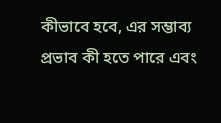কীভাবে হবে, এর সম্ভাব্য প্রভাব কী হতে পারে এবং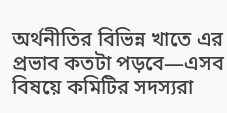অর্থনীতির বিভিন্ন খাতে এর প্রভাব কতটা পড়বে—এসব বিষয়ে কমিটির সদস্যরা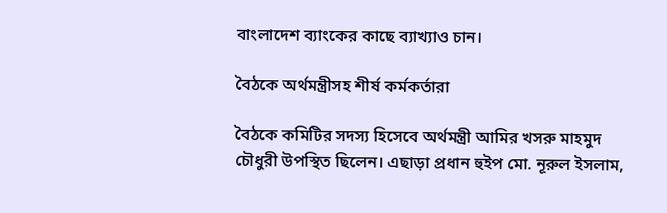বাংলাদেশ ব্যাংকের কাছে ব্যাখ্যাও চান।

বৈঠকে অর্থমন্ত্রীসহ শীর্ষ কর্মকর্তারা

বৈঠকে কমিটির সদস্য হিসেবে অর্থমন্ত্রী আমির খসরু মাহমুদ চৌধুরী উপস্থিত ছিলেন। এছাড়া প্রধান হুইপ মো. নূরুল ইসলাম,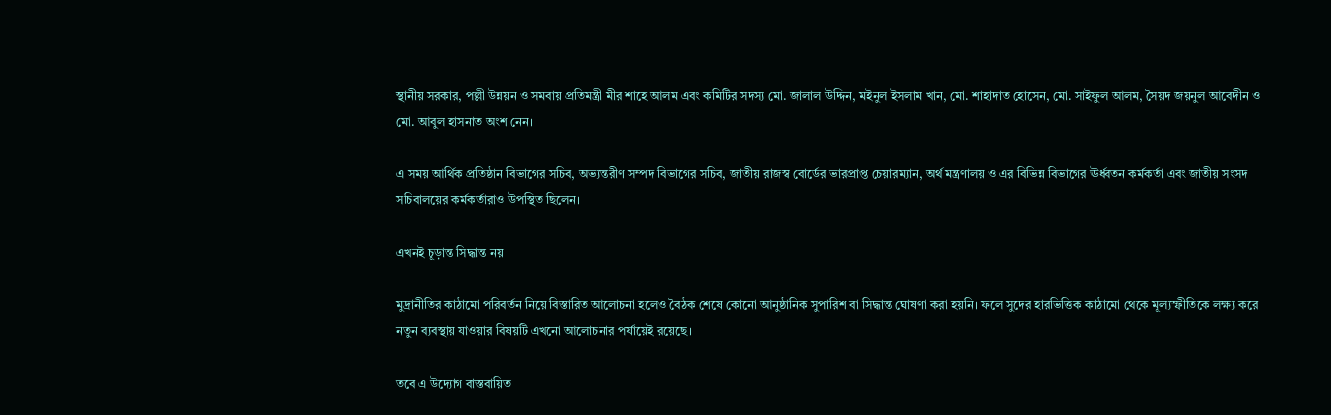স্থানীয় সরকার, পল্লী উন্নয়ন ও সমবায় প্রতিমন্ত্রী মীর শাহে আলম এবং কমিটির সদস্য মো. জালাল উদ্দিন, মইনুল ইসলাম খান, মো. শাহাদাত হোসেন, মো. সাইফুল আলম, সৈয়দ জয়নুল আবেদীন ও মো. আবুল হাসনাত অংশ নেন।

এ সময় আর্থিক প্রতিষ্ঠান বিভাগের সচিব, অভ্যন্তরীণ সম্পদ বিভাগের সচিব, জাতীয় রাজস্ব বোর্ডের ভারপ্রাপ্ত চেয়ারম্যান, অর্থ মন্ত্রণালয় ও এর বিভিন্ন বিভাগের ঊর্ধ্বতন কর্মকর্তা এবং জাতীয় সংসদ সচিবালয়ের কর্মকর্তারাও উপস্থিত ছিলেন।

এখনই চূড়ান্ত সিদ্ধান্ত নয়

মুদ্রানীতির কাঠামো পরিবর্তন নিয়ে বিস্তারিত আলোচনা হলেও বৈঠক শেষে কোনো আনুষ্ঠানিক সুপারিশ বা সিদ্ধান্ত ঘোষণা করা হয়নি। ফলে সুদের হারভিত্তিক কাঠামো থেকে মূল্যস্ফীতিকে লক্ষ্য করে নতুন ব্যবস্থায় যাওয়ার বিষয়টি এখনো আলোচনার পর্যায়েই রয়েছে।

তবে এ উদ্যোগ বাস্তবায়িত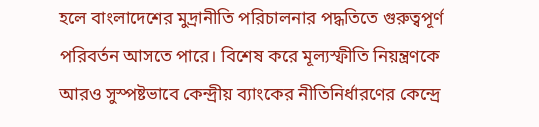হলে বাংলাদেশের মুদ্রানীতি পরিচালনার পদ্ধতিতে গুরুত্বপূর্ণ পরিবর্তন আসতে পারে। বিশেষ করে মূল্যস্ফীতি নিয়ন্ত্রণকে আরও সুস্পষ্টভাবে কেন্দ্রীয় ব্যাংকের নীতিনির্ধারণের কেন্দ্রে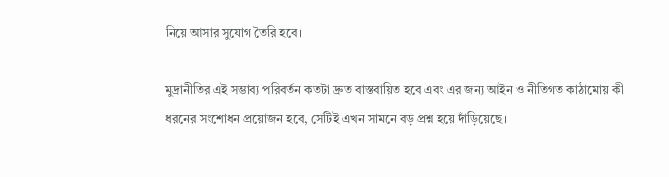নিয়ে আসার সুযোগ তৈরি হবে।

মুদ্রানীতির এই সম্ভাব্য পরিবর্তন কতটা দ্রুত বাস্তবায়িত হবে এবং এর জন্য আইন ও নীতিগত কাঠামোয় কী ধরনের সংশোধন প্রয়োজন হবে, সেটিই এখন সামনে বড় প্রশ্ন হয়ে দাঁড়িয়েছে।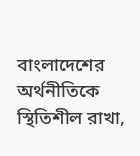বাংলাদেশের অর্থনীতিকে স্থিতিশীল রাখা,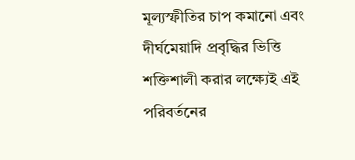মূল্যস্ফীতির চাপ কমানো এবং দীর্ঘমেয়াদি প্রবৃদ্ধির ভিত্তি শক্তিশালী করার লক্ষ্যেই এই পরিবর্তনের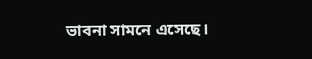ভাবনা সামনে এসেছে।